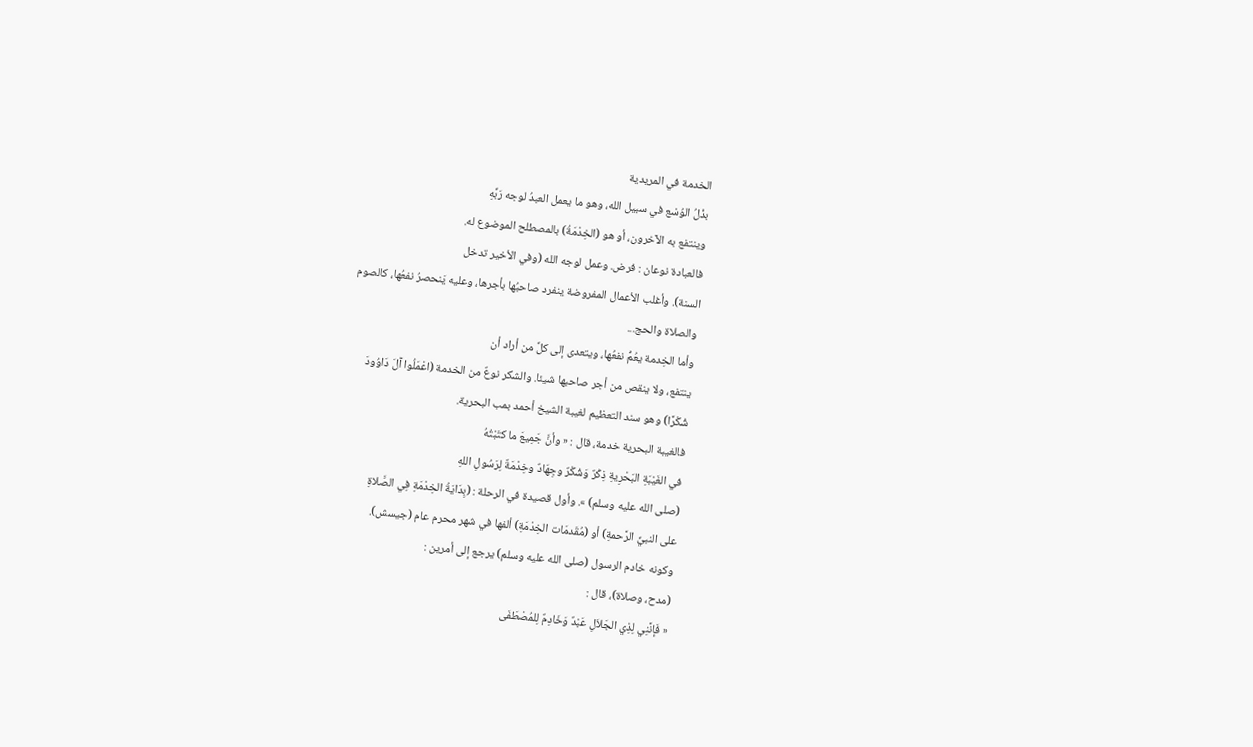الخدمة في المريدية
بذْلُ الوُسْع في سبيل الله، وهو ما يعمل العبدُ لوجه رَبِّهِ
وينتفع به الآخرون، أو هو (الخِدْمَةُ) بالمصطلح الموضوع له.
فالعبادة نوعان : فرض. وعمل لوجه الله (وفي الأخير تدخل
السنة). وأغلب الأعمال المفروضة ينفرد صاحبُها بأجرها، وعليه يَنحصرُ نفعُها، كالصوم
والصلاة والحج...
وأما الخِدمة يعُمُّ نفعُها، ويتعدى إلى كلِّ من أراد أن
ينتفع، ولا ينقص من أجر صاحبها شيئا. والشكر نوعٌ من الخدمة (اعْمَلُوا آلَ دَاوُودَ
شُكْرًا) وهو سند التعظيم لغيبة الشيخ أحمد بمب البحرية.
فالغيبة البحرية خدمة، قال : « وأنَّ جَمِيعَ ما كتَبْتُهُ
في الغَيْبَةِ البَحْرِيةِ ذِكْرٌ وَشُكْرٌ وجِهَادٌ وخِدْمَةٌ لِرَسُولِ اللهِ
(صلى الله عليه وسلم) ». وأول قصيدة في الرحلة : (بِدَايَةُ الخِدْمَةِ فِي الصَّلاةِ
على النبيِّ الرَّحمةِ) أو (مُقَدمَات الخِدْمَةِ) ألفها في شهر محرم عام (جيسش).
وكونه خادم الرسول (صلى الله عليه وسلم) يرجع إلى أمرين :
(مدح، وصلاة)، قال :
« فَإنَّنِي لِذِي الجَلاَلِ عَبْدٌ وَخَادِمٌ لِلمُصْطَفَى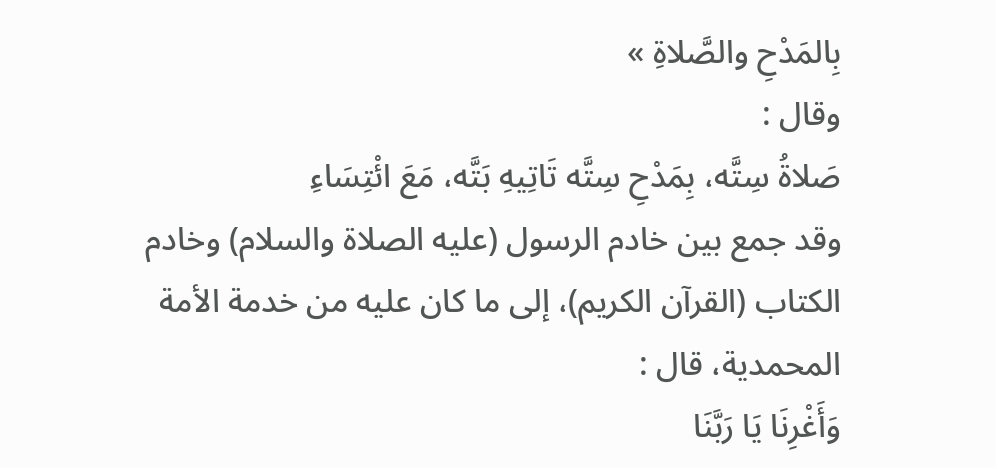بِالمَدْحِ والصَّلاةِ »
وقال :
صَلاةُ سِتَّه، بِمَدْحِ سِتَّه تَاتِيهِ بَتَّه، مَعَ ائْتِسَاءِ
وقد جمع بين خادم الرسول (عليه الصلاة والسلام) وخادم
الكتاب (القرآن الكريم)، إلى ما كان عليه من خدمة الأمة المحمدية، قال :
وَأَغْرِنَا يَا رَبَّنَا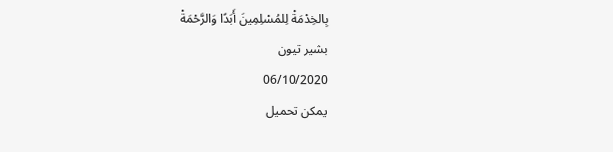بِالخِدْمَةْ لِلمُسْلِمِينَ أَبَدًا وَالرَّحْمَةْ
بشير تيون
06/10/2020
يمكن تحميل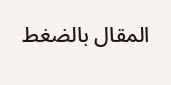المقال بالضغط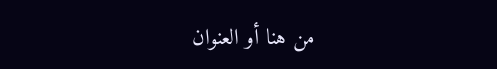من هنا أو العنوان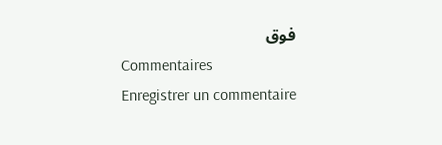فوق
Commentaires
Enregistrer un commentaire